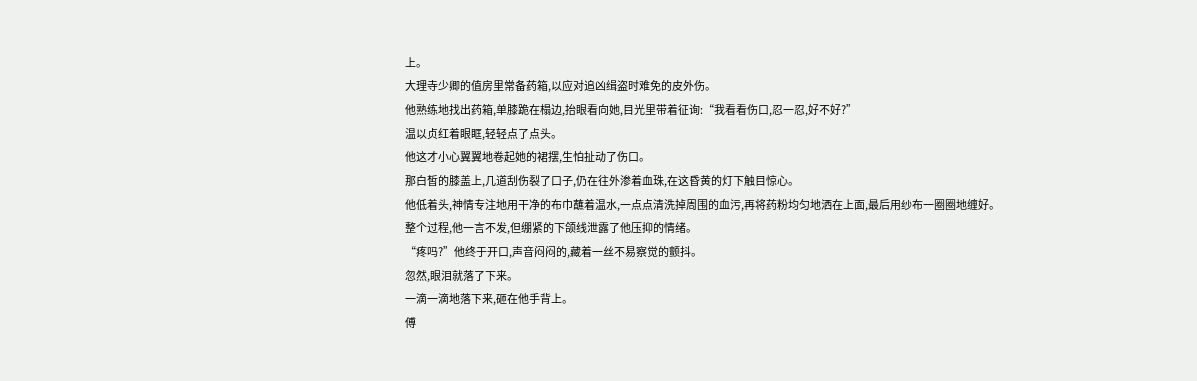上。
大理寺少卿的值房里常备药箱,以应对追凶缉盗时难免的皮外伤。
他熟练地找出药箱,单膝跪在榻边,抬眼看向她,目光里带着征询:“我看看伤口,忍一忍,好不好?”
温以贞红着眼眶,轻轻点了点头。
他这才小心翼翼地卷起她的裙摆,生怕扯动了伤口。
那白皙的膝盖上,几道刮伤裂了口子,仍在往外渗着血珠,在这昏黄的灯下触目惊心。
他低着头,神情专注地用干净的布巾蘸着温水,一点点清洗掉周围的血污,再将药粉均匀地洒在上面,最后用纱布一圈圈地缠好。
整个过程,他一言不发,但绷紧的下颌线泄露了他压抑的情绪。
“疼吗?”他终于开口,声音闷闷的,藏着一丝不易察觉的颤抖。
忽然,眼泪就落了下来。
一滴一滴地落下来,砸在他手背上。
傅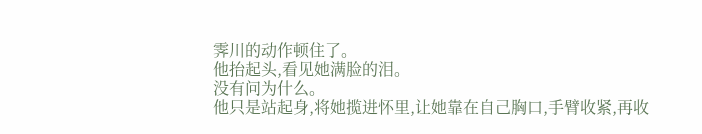霁川的动作顿住了。
他抬起头,看见她满脸的泪。
没有问为什么。
他只是站起身,将她揽进怀里,让她靠在自己胸口,手臂收紧,再收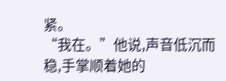紧。
“我在。”他说,声音低沉而稳,手掌顺着她的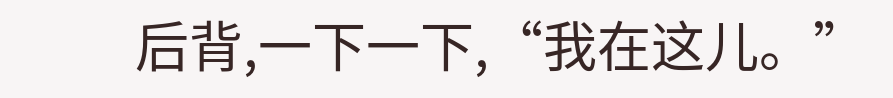后背,一下一下,“我在这儿。”